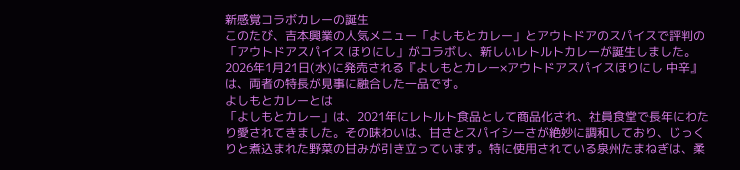新感覚コラボカレーの誕生
このたび、吉本興業の人気メニュー「よしもとカレー」とアウトドアのスパイスで評判の「アウトドアスパイス ほりにし」がコラボし、新しいレトルトカレーが誕生しました。2026年1月21日(水)に発売される『よしもとカレー×アウトドアスパイスほりにし 中辛』は、両者の特長が見事に融合した一品です。
よしもとカレーとは
「よしもとカレー」は、2021年にレトルト食品として商品化され、社員食堂で長年にわたり愛されてきました。その味わいは、甘さとスパイシーさが絶妙に調和しており、じっくりと煮込まれた野菜の甘みが引き立っています。特に使用されている泉州たまねぎは、柔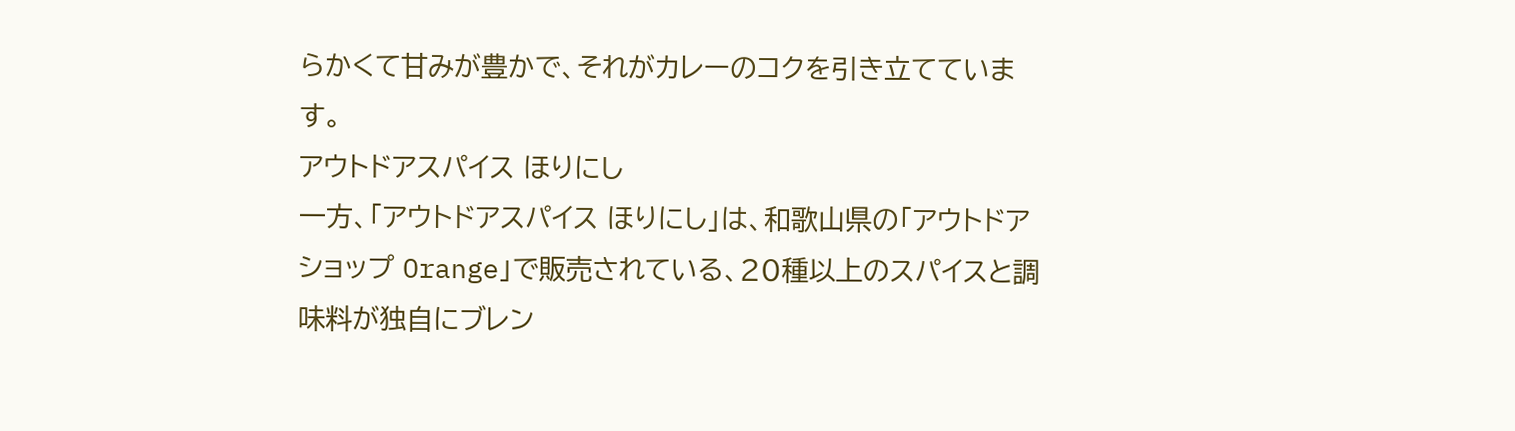らかくて甘みが豊かで、それがカレーのコクを引き立てています。
アウトドアスパイス ほりにし
一方、「アウトドアスパイス ほりにし」は、和歌山県の「アウトドアショップ Orange」で販売されている、20種以上のスパイスと調味料が独自にブレン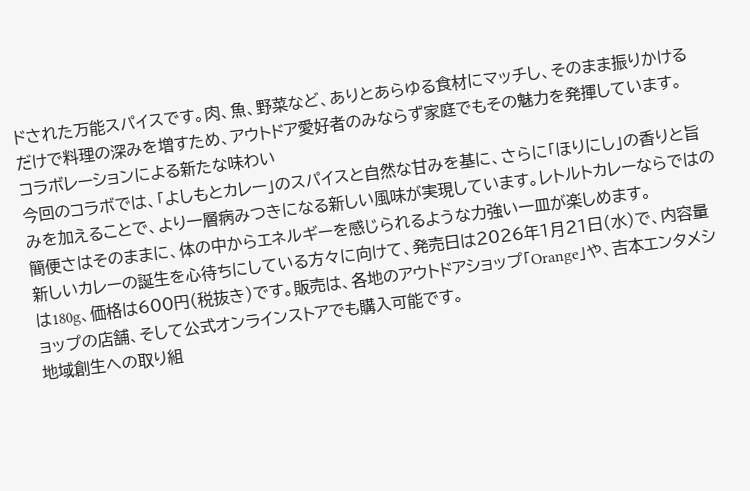ドされた万能スパイスです。肉、魚、野菜など、ありとあらゆる食材にマッチし、そのまま振りかけるだけで料理の深みを増すため、アウトドア愛好者のみならず家庭でもその魅力を発揮しています。
コラボレーションによる新たな味わい
今回のコラボでは、「よしもとカレー」のスパイスと自然な甘みを基に、さらに「ほりにし」の香りと旨みを加えることで、より一層病みつきになる新しい風味が実現しています。レトルトカレーならではの簡便さはそのままに、体の中からエネルギーを感じられるような力強い一皿が楽しめます。
新しいカレーの誕生を心待ちにしている方々に向けて、発売日は2026年1月21日(水)で、内容量は180g、価格は600円(税抜き)です。販売は、各地のアウトドアショップ「Orange」や、吉本エンタメショップの店舗、そして公式オンラインストアでも購入可能です。
地域創生への取り組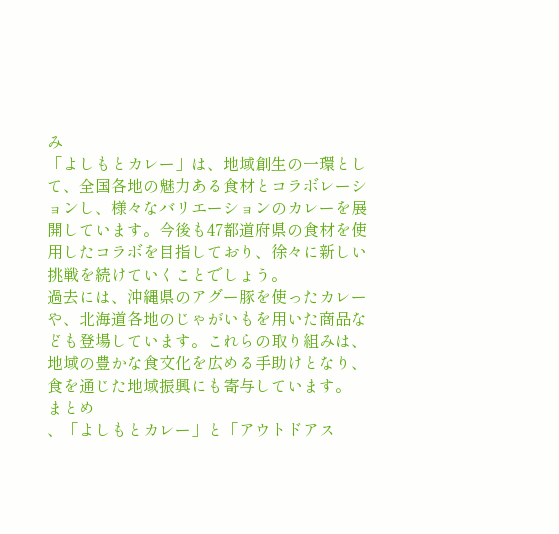み
「よしもとカレー」は、地域創生の一環として、全国各地の魅力ある食材とコラボレーションし、様々なバリエーションのカレーを展開しています。今後も47都道府県の食材を使用したコラボを目指しており、徐々に新しい挑戦を続けていくことでしょう。
過去には、沖縄県のアグー豚を使ったカレーや、北海道各地のじゃがいもを用いた商品なども登場しています。これらの取り組みは、地域の豊かな食文化を広める手助けとなり、食を通じた地域振興にも寄与しています。
まとめ
、「よしもとカレー」と「アウトドアス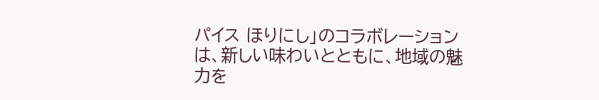パイス ほりにし」のコラボレーションは、新しい味わいとともに、地域の魅力を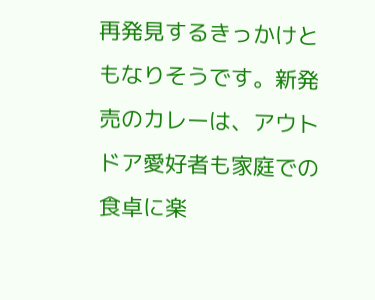再発見するきっかけともなりそうです。新発売のカレーは、アウトドア愛好者も家庭での食卓に楽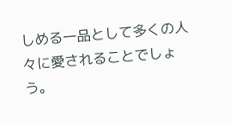しめる一品として多くの人々に愛されることでしょう。